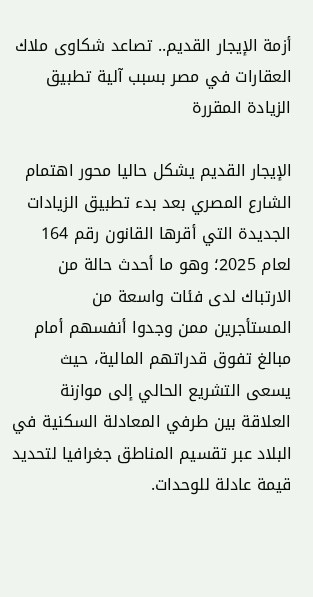أزمة الإيجار القديم.. تصاعد شكاوى ملاك العقارات في مصر بسبب آلية تطبيق الزيادة المقررة

الإيجار القديم يشكل حاليا محور اهتمام الشارع المصري بعد بدء تطبيق الزيادات الجديدة التي أقرها القانون رقم 164 لعام 2025؛ وهو ما أحدث حالة من الارتباك لدى فئات واسعة من المستأجرين ممن وجدوا أنفسهم أمام مبالغ تفوق قدراتهم المالية، حيث يسعى التشريع الحالي إلى موازنة العلاقة بين طرفي المعادلة السكنية في البلاد عبر تقسيم المناطق جغرافيا لتحديد قيمة عادلة للوحدات.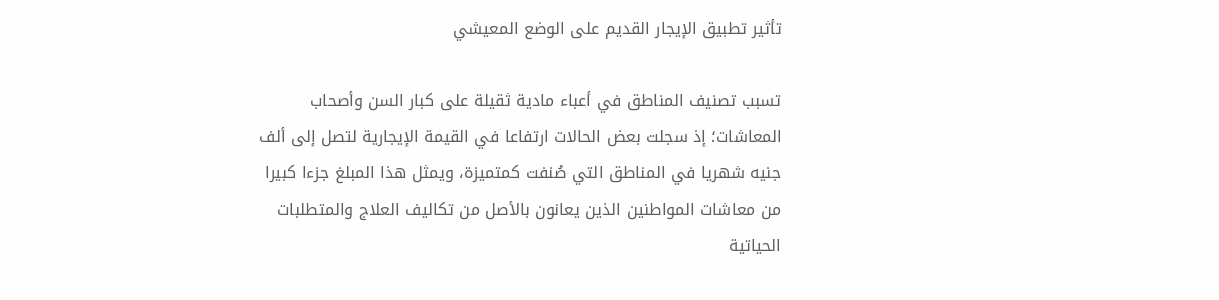تأثير تطبيق الإيجار القديم على الوضع المعيشي

تسبب تصنيف المناطق في أعباء مادية ثقيلة على كبار السن وأصحاب المعاشات؛ إذ سجلت بعض الحالات ارتفاعا في القيمة الإيجارية لتصل إلى ألف جنيه شهريا في المناطق التي صُنفت كمتميزة، ويمثل هذا المبلغ جزءا كبيرا من معاشات المواطنين الذين يعانون بالأصل من تكاليف العلاج والمتطلبات الحياتية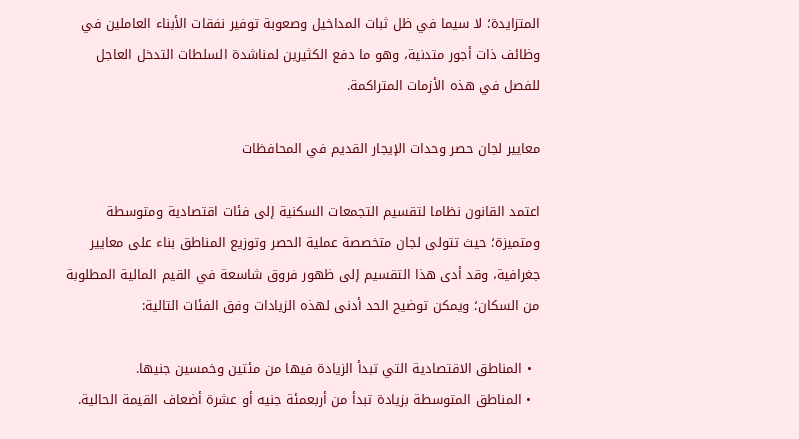المتزايدة؛ لا سيما في ظل ثبات المداخيل وصعوبة توفير نفقات الأبناء العاملين في وظائف ذات أجور متدنية، وهو ما دفع الكثيرين لمناشدة السلطات التدخل العاجل للفصل في هذه الأزمات المتراكمة.

معايير لجان حصر وحدات الإيجار القديم في المحافظات

اعتمد القانون نظاما لتقسيم التجمعات السكنية إلى فئات اقتصادية ومتوسطة ومتميزة؛ حيث تتولى لجان متخصصة عملية الحصر وتوزيع المناطق بناء على معايير جغرافية، وقد أدى هذا التقسيم إلى ظهور فروق شاسعة في القيم المالية المطلوبة من السكان؛ ويمكن توضيح الحد أدنى لهذه الزيادات وفق الفئات التالية:

  • المناطق الاقتصادية التي تبدأ الزيادة فيها من مئتين وخمسين جنيها.
  • المناطق المتوسطة بزيادة تبدأ من أربعمئة جنيه أو عشرة أضعاف القيمة الحالية.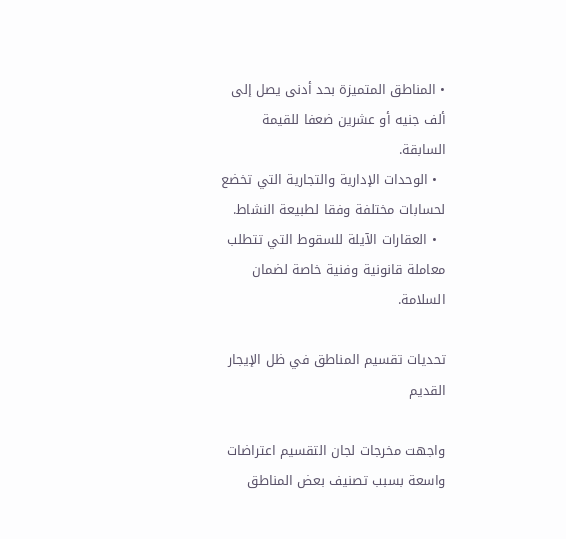• المناطق المتميزة بحد أدنى يصل إلى ألف جنيه أو عشرين ضعفا للقيمة السابقة.
  • الوحدات الإدارية والتجارية التي تخضع لحسابات مختلفة وفقا لطبيعة النشاط.
  • العقارات الآيلة للسقوط التي تتطلب معاملة قانونية وفنية خاصة لضمان السلامة.

تحديات تقسيم المناطق في ظل الإيجار القديم

واجهت مخرجات لجان التقسيم اعتراضات واسعة بسبب تصنيف بعض المناطق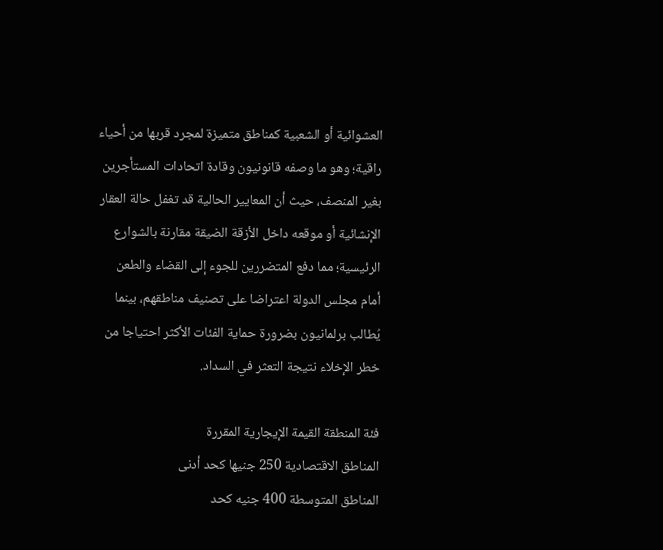العشوائية أو الشعبية كمناطق متميزة لمجرد قربها من أحياء راقية؛ وهو ما وصفه قانونيون وقادة اتحادات المستأجرين بغير المنصف، حيث أن المعايير الحالية قد تغفل حالة العقار الإنشائية أو موقعه داخل الأزقة الضيقة مقارنة بالشوارع الرئيسية؛ مما دفع المتضررين للجوء إلى القضاء والطعن أمام مجلس الدولة اعتراضا على تصنيف مناطقهم، بينما يُطالب برلمانيون بضرورة حماية الفئات الأكثر احتياجا من خطر الإخلاء نتيجة التعثر في السداد.

فئة المنطقة القيمة الإيجارية المقررة
المناطق الاقتصادية 250 جنيها كحد أدنى
المناطق المتوسطة 400 جنيه كحد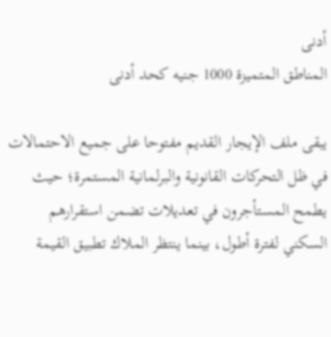أدنى
المناطق المتميزة 1000 جنيه كحد أدنى

يبقى ملف الإيجار القديم مفتوحا على جميع الاحتمالات في ظل التحركات القانونية والبرلمانية المستمرة؛ حيث يطمح المستأجرون في تعديلات تضمن استقرارهم السكني لفترة أطول، بينما ينتظر الملاك تطبيق القيمة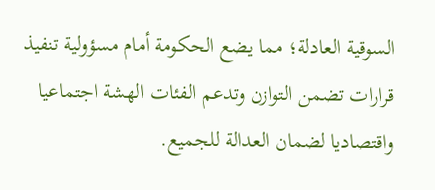السوقية العادلة؛ مما يضع الحكومة أمام مسؤولية تنفيذ قرارات تضمن التوازن وتدعم الفئات الهشة اجتماعيا واقتصاديا لضمان العدالة للجميع.